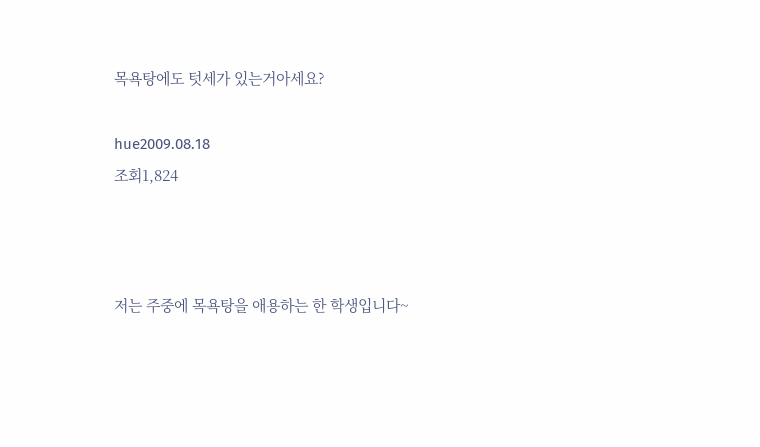목욕탕에도 텃세가 있는거아세요?

hue2009.08.18
조회1,824



저는 주중에 목욕탕을 애용하는 한 학생입니다~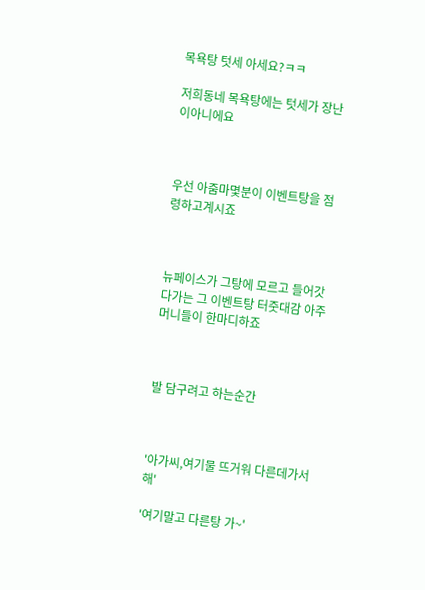목욕탕 텃세 아세요?ㅋㅋ

저희동네 목욕탕에는 텃세가 장난이아니에요



우선 아줌마몇분이 이벤트탕을 점령하고계시죠



뉴페이스가 그탕에 모르고 들어갓다가는 그 이벤트탕 터줏대감 아주머니들이 한마디하죠



발 담구려고 하는순간



'아가씨,여기물 뜨거워 다른데가서 해'

'여기말고 다른탕 가~'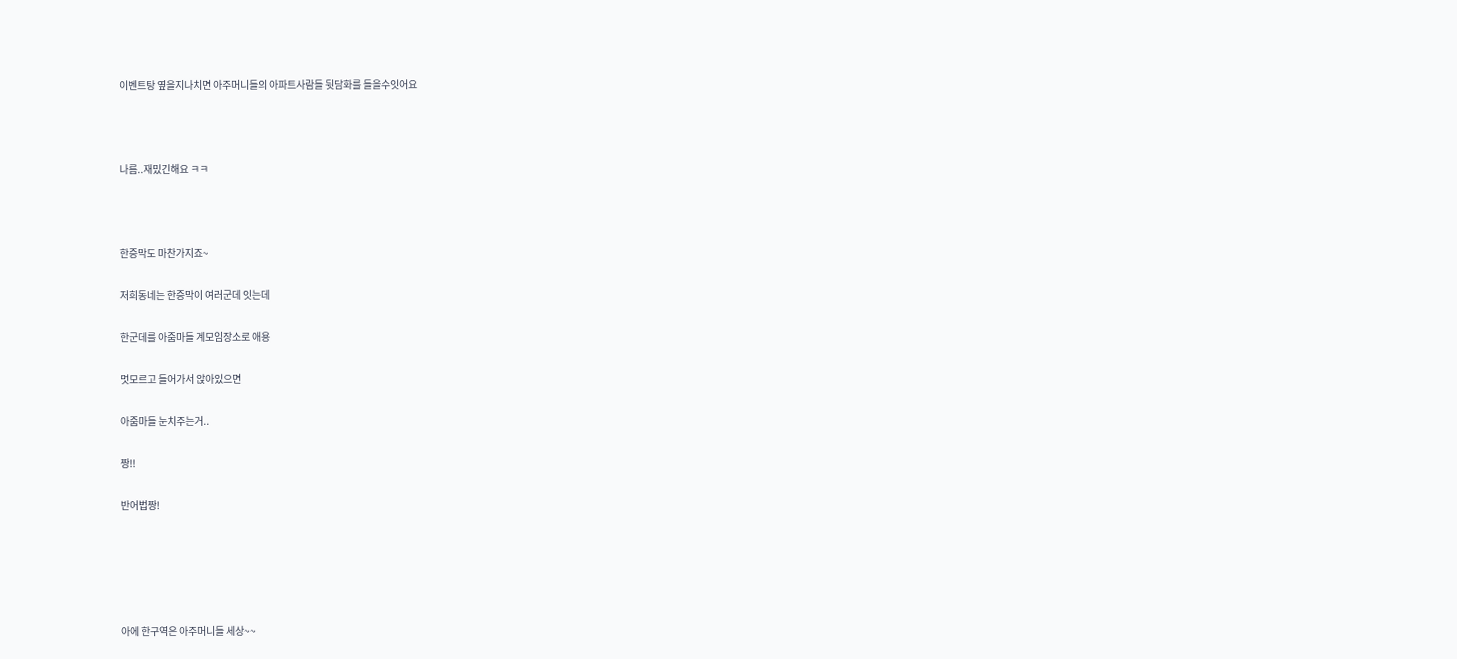이벤트탕 옆을지나치면 아주머니들의 아파트사람들 뒷담화를 들을수잇어요



나름..재밌긴해요 ㅋㅋ



한증막도 마찬가지죠~

저희동네는 한증막이 여러군데 잇는데

한군데를 아줌마들 계모임장소로 애용

멋모르고 들어가서 앉아있으면

아줌마들 눈치주는거..

짱!!

반어법짱!





아에 한구역은 아주머니들 세상~~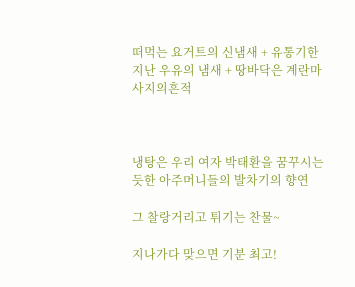떠먹는 요거트의 신냄새 + 유통기한 지난 우유의 냄새 + 땅바닥은 계란마사지의흔적



냉탕은 우리 여자 박태환을 꿈꾸시는듯한 아주머니들의 발차기의 향연

그 찰랑거리고 튀기는 찬물~

지나가다 맞으면 기분 최고!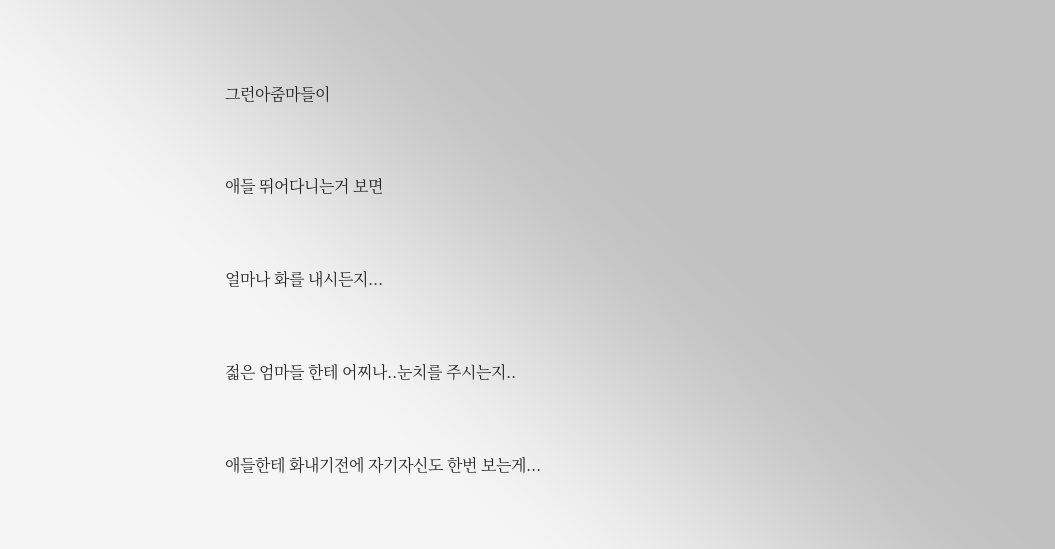그런아줌마들이



애들 뛰어다니는거 보면



얼마나 화를 내시든지...



젋은 엄마들 한테 어찌나..눈치를 주시는지..



애들한테 화내기전에 자기자신도 한번 보는게...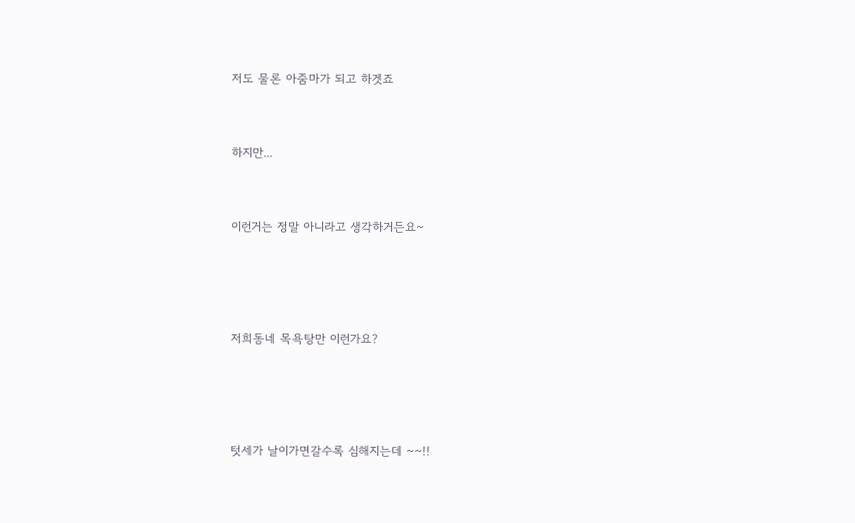저도 물론 아줌마가 되고 하겟죠



하지만...



이런거는 정말 아니라고 생각하거든요~





저희동네 목욕탕만 이런가요?





텃세가 날이가면갈수록 심해지는데 ~~!!